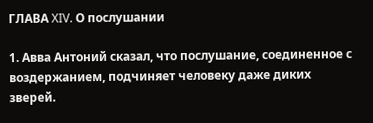ГЛАВА XIV. О послушании

1. Авва Антоний сказал, что послушание, соединенное с воздержанием, подчиняет человеку даже диких зверей.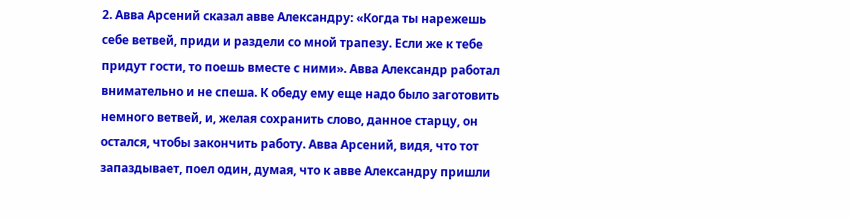2. Авва Арсений сказал авве Александру: «Когда ты нарежешь себе ветвей, приди и раздели со мной трапезу. Если же к тебе придут гости, то поешь вместе с ними». Авва Александр работал внимательно и не спеша. К обеду ему еще надо было заготовить немного ветвей, и, желая сохранить слово, данное старцу, он остался, чтобы закончить работу. Авва Арсений, видя, что тот запаздывает, поел один, думая, что к авве Александру пришли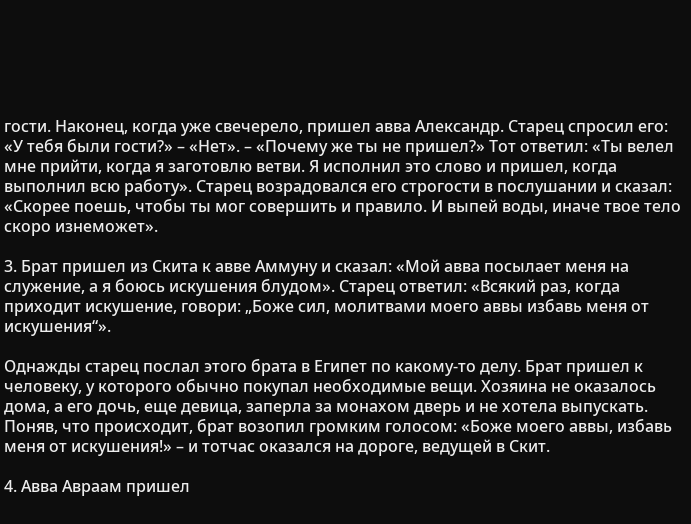гости. Наконец, когда уже свечерело, пришел авва Александр. Старец спросил его: «У тебя были гости?» – «Нет». – «Почему же ты не пришел?» Тот ответил: «Ты велел мне прийти, когда я заготовлю ветви. Я исполнил это слово и пришел, когда выполнил всю работу». Старец возрадовался его строгости в послушании и сказал: «Скорее поешь, чтобы ты мог совершить и правило. И выпей воды, иначе твое тело скоро изнеможет».

3. Брат пришел из Скита к авве Аммуну и сказал: «Мой авва посылает меня на служение, а я боюсь искушения блудом». Старец ответил: «Всякий раз, когда приходит искушение, говори: „Боже сил, молитвами моего аввы избавь меня от искушения“».

Однажды старец послал этого брата в Египет по какому-то делу. Брат пришел к человеку, у которого обычно покупал необходимые вещи. Хозяина не оказалось дома, а его дочь, еще девица, заперла за монахом дверь и не хотела выпускать. Поняв, что происходит, брат возопил громким голосом: «Боже моего аввы, избавь меня от искушения!» – и тотчас оказался на дороге, ведущей в Скит.

4. Авва Авраам пришел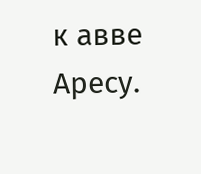к авве Аресу.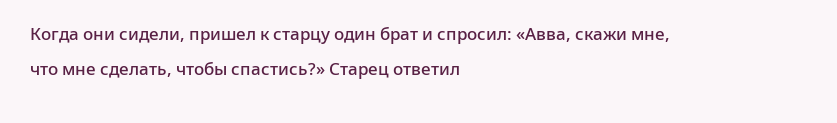Когда они сидели, пришел к старцу один брат и спросил: «Авва, скажи мне, что мне сделать, чтобы спастись?» Старец ответил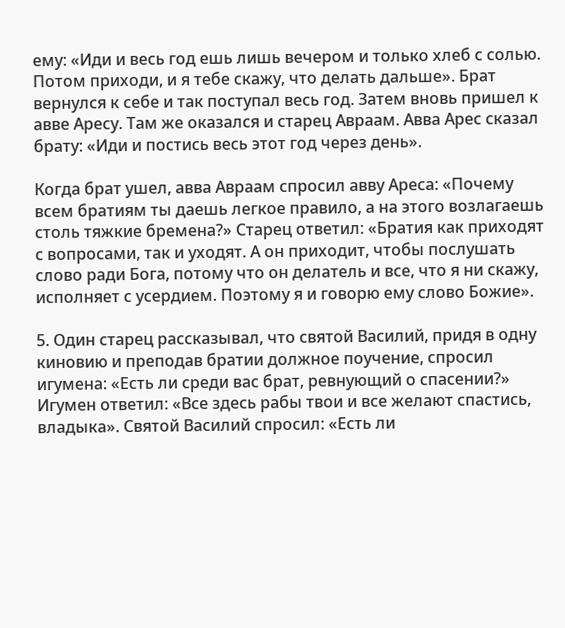ему: «Иди и весь год ешь лишь вечером и только хлеб с солью. Потом приходи, и я тебе скажу, что делать дальше». Брат вернулся к себе и так поступал весь год. Затем вновь пришел к авве Аресу. Там же оказался и старец Авраам. Авва Арес сказал брату: «Иди и постись весь этот год через день».

Когда брат ушел, авва Авраам спросил авву Ареса: «Почему всем братиям ты даешь легкое правило, а на этого возлагаешь столь тяжкие бремена?» Старец ответил: «Братия как приходят с вопросами, так и уходят. А он приходит, чтобы послушать слово ради Бога, потому что он делатель и все, что я ни скажу, исполняет с усердием. Поэтому я и говорю ему слово Божие».

5. Один старец рассказывал, что святой Василий, придя в одну киновию и преподав братии должное поучение, спросил игумена: «Есть ли среди вас брат, ревнующий о спасении?» Игумен ответил: «Все здесь рабы твои и все желают спастись, владыка». Святой Василий спросил: «Есть ли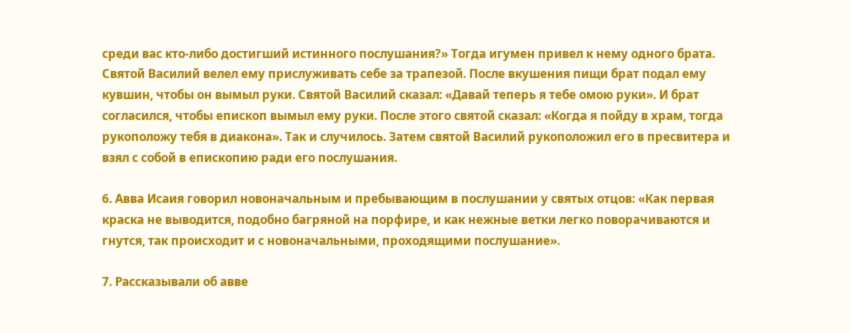среди вас кто-либо достигший истинного послушания?» Тогда игумен привел к нему одного брата. Святой Василий велел ему прислуживать себе за трапезой. После вкушения пищи брат подал ему кувшин, чтобы он вымыл руки. Святой Василий сказал: «Давай теперь я тебе омою руки». И брат согласился, чтобы епископ вымыл ему руки. После этого святой сказал: «Когда я пойду в храм, тогда рукоположу тебя в диакона». Так и случилось. Затем святой Василий рукоположил его в пресвитера и взял с собой в епископию ради его послушания.

6. Авва Исаия говорил новоначальным и пребывающим в послушании у святых отцов: «Как первая краска не выводится, подобно багряной на порфире, и как нежные ветки легко поворачиваются и гнутся, так происходит и с новоначальными, проходящими послушание».

7. Рассказывали об авве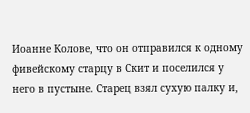Иоанне Колове, что он отправился к одному фивейскому старцу в Скит и поселился у него в пустыне. Старец взял сухую палку и,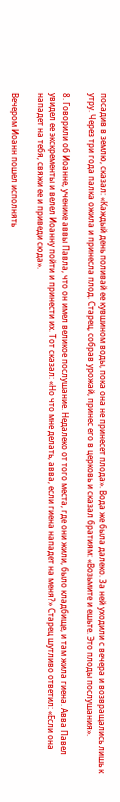посадив в землю, сказал: «Каждый день поливай ее кувшином воды, пока она не принесет плода». Вода же была далеко. За ней уходили с вечера и возвращались лишь к утру. Через три года палка ожила и принесла плод. Старец, собрав урожай, принес его в церковь и сказал братиям: «Возьмите и ешьте. Это плоды послушания».

8. Говорили об Иоанне, ученике аввы Павла, что он имел великое послушание. Недалеко от того места, где они жили, было кладбище, и там жила гиена. Авва Павел увидел ее экскременты и велел Иоанну пойти и принести их. Тот сказал: «Но что мне делать, авва, если гиена нападет на меня?» Старец шутливо ответил: «Если она нападет на тебя, свяжи ее и приведи сюда».

Вечером Иоанн пошел исполнять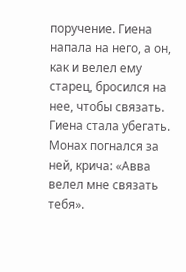поручение. Гиена напала на него, а он, как и велел ему старец, бросился на нее, чтобы связать. Гиена стала убегать. Монах погнался за ней, крича: «Авва велел мне связать тебя».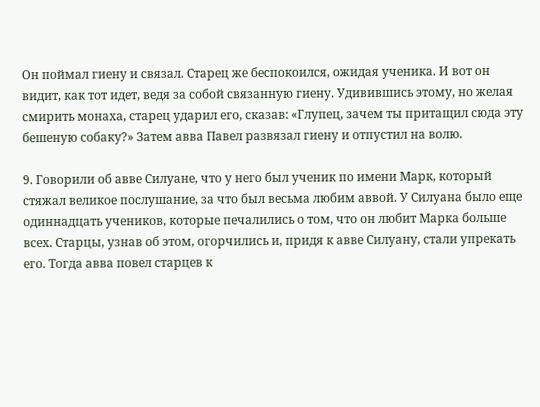Он поймал гиену и связал. Старец же беспокоился, ожидая ученика. И вот он видит, как тот идет, ведя за собой связанную гиену. Удивившись этому, но желая смирить монаха, старец ударил его, сказав: «Глупец, зачем ты притащил сюда эту бешеную собаку?» Затем авва Павел развязал гиену и отпустил на волю.

9. Говорили об авве Силуане, что у него был ученик по имени Марк, который стяжал великое послушание, за что был весьма любим аввой. У Силуана было еще одиннадцать учеников, которые печалились о том, что он любит Марка больше всех. Старцы, узнав об этом, огорчились и, придя к авве Силуану, стали упрекать его. Тогда авва повел старцев к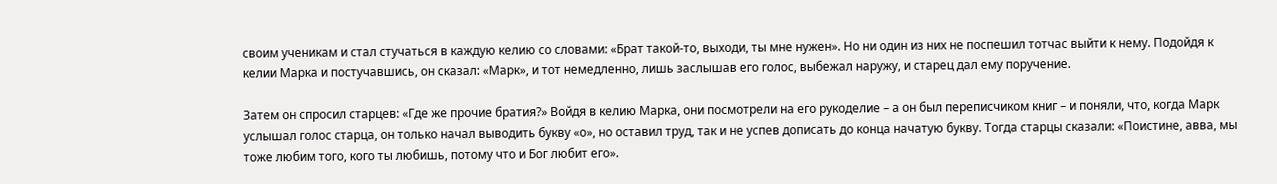своим ученикам и стал стучаться в каждую келию со словами: «Брат такой-то, выходи, ты мне нужен». Но ни один из них не поспешил тотчас выйти к нему. Подойдя к келии Марка и постучавшись, он сказал: «Марк», и тот немедленно, лишь заслышав его голос, выбежал наружу, и старец дал ему поручение.

Затем он спросил старцев: «Где же прочие братия?» Войдя в келию Марка, они посмотрели на его рукоделие – а он был переписчиком книг – и поняли, что, когда Марк услышал голос старца, он только начал выводить букву «о», но оставил труд, так и не успев дописать до конца начатую букву. Тогда старцы сказали: «Поистине, авва, мы тоже любим того, кого ты любишь, потому что и Бог любит его».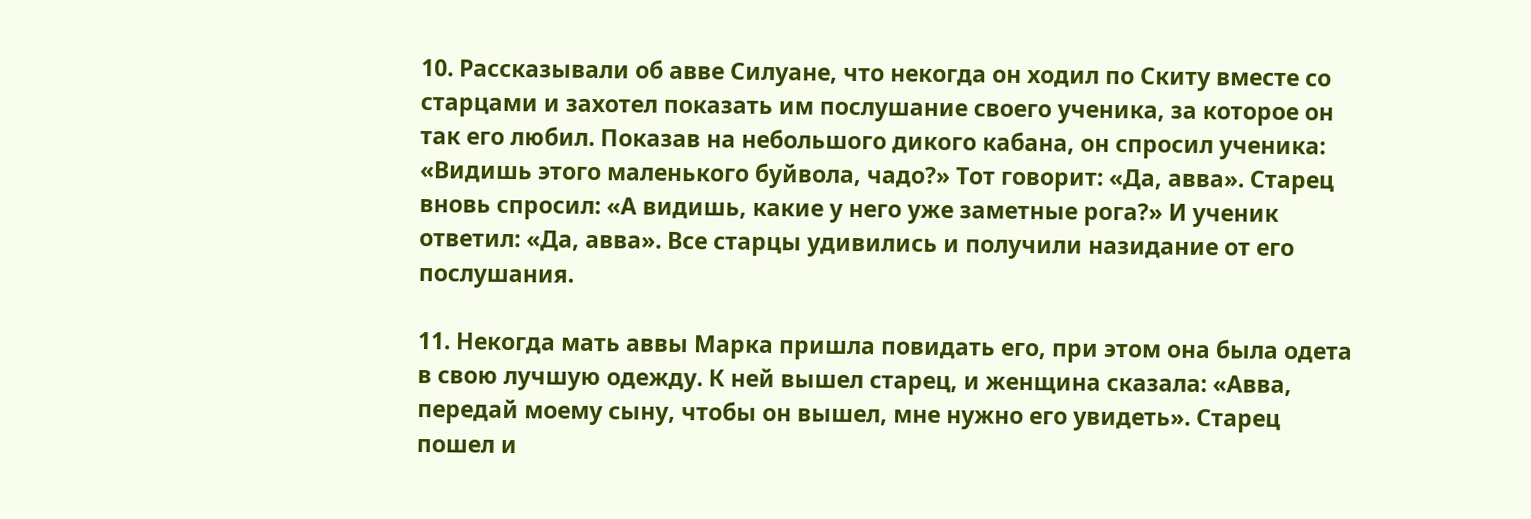10. Рассказывали об авве Силуане, что некогда он ходил по Скиту вместе со старцами и захотел показать им послушание своего ученика, за которое он так его любил. Показав на небольшого дикого кабана, он спросил ученика: «Видишь этого маленького буйвола, чадо?» Тот говорит: «Да, авва». Старец вновь спросил: «А видишь, какие у него уже заметные рога?» И ученик ответил: «Да, авва». Все старцы удивились и получили назидание от его послушания.

11. Некогда мать аввы Марка пришла повидать его, при этом она была одета в свою лучшую одежду. К ней вышел старец, и женщина сказала: «Авва, передай моему сыну, чтобы он вышел, мне нужно его увидеть». Старец пошел и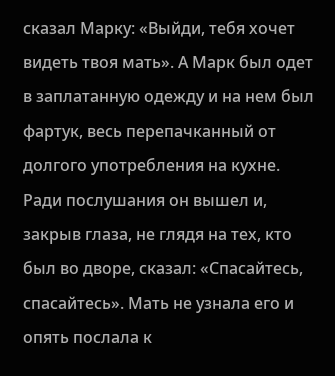сказал Марку: «Выйди, тебя хочет видеть твоя мать». А Марк был одет в заплатанную одежду и на нем был фартук, весь перепачканный от долгого употребления на кухне. Ради послушания он вышел и, закрыв глаза, не глядя на тех, кто был во дворе, сказал: «Спасайтесь, спасайтесь». Мать не узнала его и опять послала к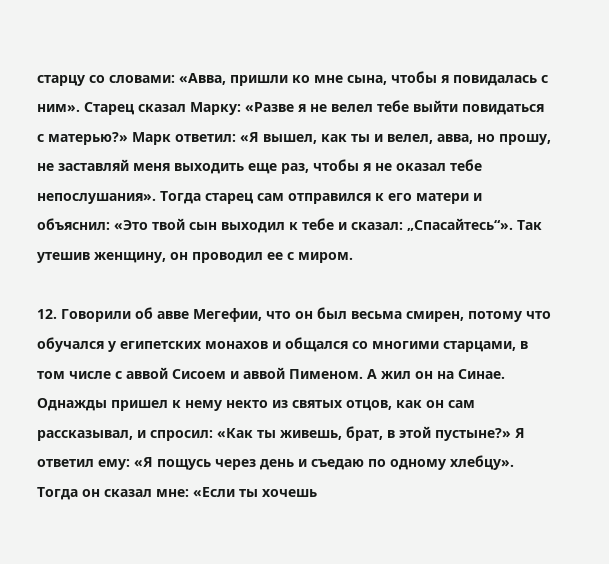старцу со словами: «Авва, пришли ко мне сына, чтобы я повидалась с ним». Старец сказал Марку: «Разве я не велел тебе выйти повидаться с матерью?» Марк ответил: «Я вышел, как ты и велел, авва, но прошу, не заставляй меня выходить еще раз, чтобы я не оказал тебе непослушания». Тогда старец сам отправился к его матери и объяснил: «Это твой сын выходил к тебе и сказал: „Спасайтесь“». Так утешив женщину, он проводил ее с миром.

12. Говорили об авве Мегефии, что он был весьма смирен, потому что обучался у египетских монахов и общался со многими старцами, в том числе с аввой Сисоем и аввой Пименом. А жил он на Синае. Однажды пришел к нему некто из святых отцов, как он сам рассказывал, и спросил: «Как ты живешь, брат, в этой пустыне?» Я ответил ему: «Я пощусь через день и съедаю по одному хлебцу». Тогда он сказал мне: «Если ты хочешь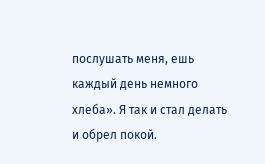послушать меня, ешь каждый день немного хлеба». Я так и стал делать и обрел покой.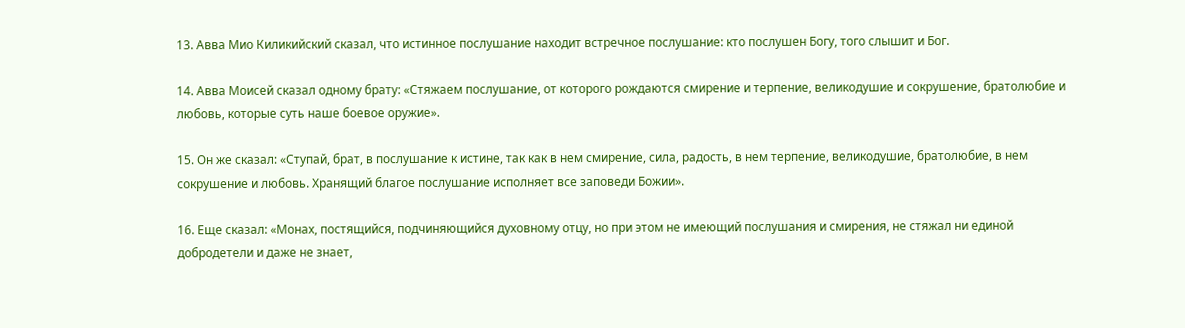13. Авва Мио Киликийский сказал, что истинное послушание находит встречное послушание: кто послушен Богу, того слышит и Бог.

14. Авва Моисей сказал одному брату: «Стяжаем послушание, от которого рождаются смирение и терпение, великодушие и сокрушение, братолюбие и любовь, которые суть наше боевое оружие».

15. Он же сказал: «Ступай, брат, в послушание к истине, так как в нем смирение, сила, радость, в нем терпение, великодушие, братолюбие, в нем сокрушение и любовь. Хранящий благое послушание исполняет все заповеди Божии».

16. Еще сказал: «Монах, постящийся, подчиняющийся духовному отцу, но при этом не имеющий послушания и смирения, не стяжал ни единой добродетели и даже не знает,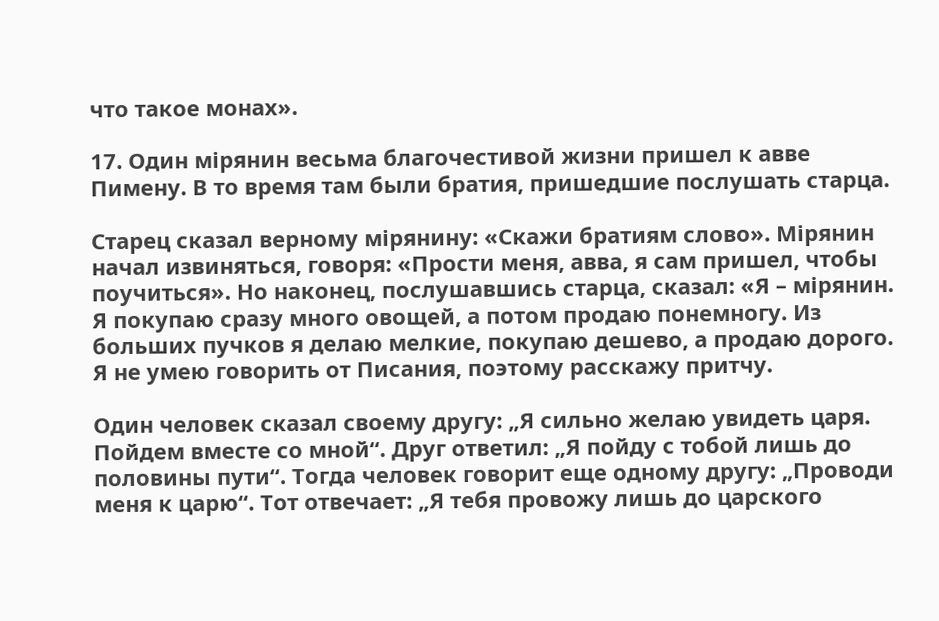что такое монах».

17. Один мiрянин весьма благочестивой жизни пришел к авве Пимену. В то время там были братия, пришедшие послушать старца.

Старец сказал верному мiрянину: «Скажи братиям слово». Мiрянин начал извиняться, говоря: «Прости меня, авва, я сам пришел, чтобы поучиться». Но наконец, послушавшись старца, сказал: «Я – мiрянин. Я покупаю сразу много овощей, а потом продаю понемногу. Из больших пучков я делаю мелкие, покупаю дешево, а продаю дорого. Я не умею говорить от Писания, поэтому расскажу притчу.

Один человек сказал своему другу: „Я сильно желаю увидеть царя. Пойдем вместе со мной“. Друг ответил: „Я пойду с тобой лишь до половины пути“. Тогда человек говорит еще одному другу: „Проводи меня к царю“. Тот отвечает: „Я тебя провожу лишь до царского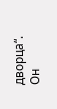дворца“. Он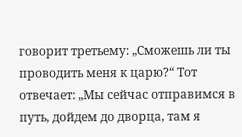говорит третьему: „Сможешь ли ты проводить меня к царю?“ Тот отвечает: „Мы сейчас отправимся в путь, дойдем до дворца, там я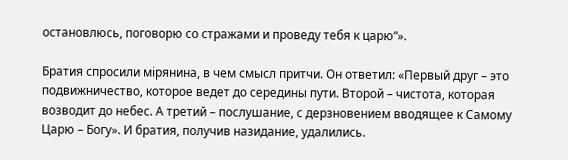остановлюсь, поговорю со стражами и проведу тебя к царю“».

Братия спросили мiрянина, в чем смысл притчи. Он ответил: «Первый друг – это подвижничество, которое ведет до середины пути. Второй – чистота, которая возводит до небес. А третий – послушание, с дерзновением вводящее к Самому Царю – Богу». И братия, получив назидание, удалились.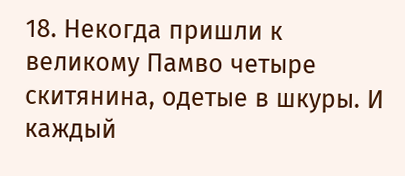18. Некогда пришли к великому Памво четыре скитянина, одетые в шкуры. И каждый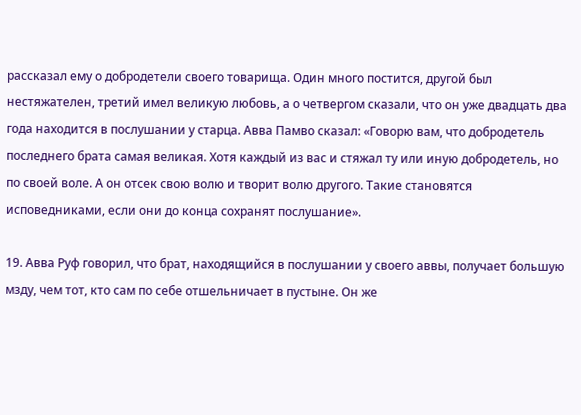рассказал ему о добродетели своего товарища. Один много постится, другой был нестяжателен, третий имел великую любовь, а о четвергом сказали, что он уже двадцать два года находится в послушании у старца. Авва Памво сказал: «Говорю вам, что добродетель последнего брата самая великая. Хотя каждый из вас и стяжал ту или иную добродетель, но по своей воле. А он отсек свою волю и творит волю другого. Такие становятся исповедниками, если они до конца сохранят послушание».

19. Авва Руф говорил, что брат, находящийся в послушании у своего аввы, получает большую мзду, чем тот, кто сам по себе отшельничает в пустыне. Он же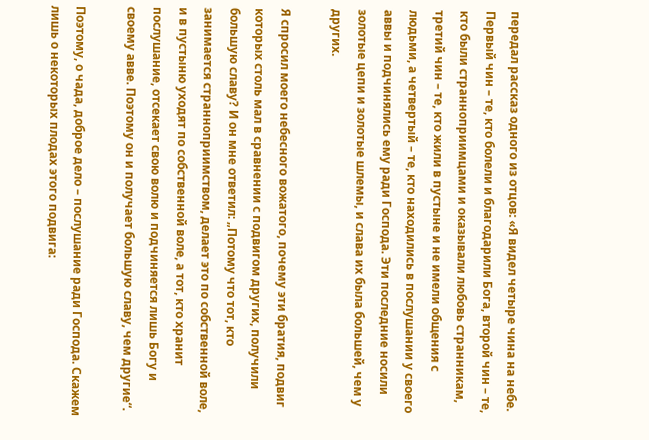передал рассказ одного из отцов: «Я видел четыре чина на небе. Первый чин – те, кто болели и благодарили Бога, второй чин – те, кто были странноприимцами и оказывали любовь странникам, третий чин – те, кто жили в пустыне и не имели общения с людьми, а четвертый – те, кто находились в послушании у своего аввы и подчинялись ему ради Господа. Эти последние носили золотые цепи и золотые шлемы, и слава их была большей, чем у других.

Я спросил моего небесного вожатого, почему эти братия, подвиг которых столь мал в сравнении с подвигом других, получили большую славу? И он мне ответил: „Потому что тот, кто занимается странноприимством, делает это по собственной воле, и в пустыню уходят по собственной воле, а тот, кто хранит послушание, отсекает свою волю и подчиняется лишь Богу и своему авве. Поэтому он и получает большую славу, чем другие“.

Поэтому, о чада, доброе дело – послушание ради Господа. Скажем лишь о некоторых плодах этого подвига: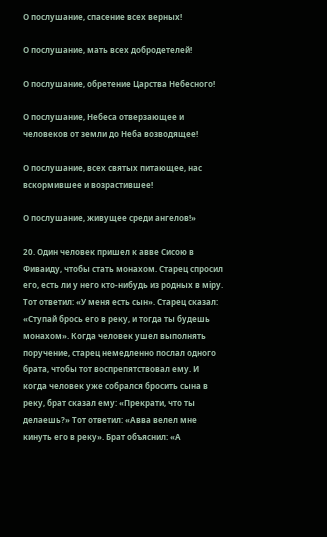О послушание, спасение всех верных!

О послушание, мать всех добродетелей!

О послушание, обретение Царства Небесного!

О послушание, Небеса отверзающее и человеков от земли до Неба возводящее!

О послушание, всех святых питающее, нас вскормившее и возрастившее!

О послушание, живущее среди ангелов!»

20. Один человек пришел к авве Сисою в Фиваиду, чтобы стать монахом. Старец спросил его, есть ли у него кто-нибудь из родных в мiру. Тот ответил: «У меня есть сын». Старец сказал: «Ступай брось его в реку, и тогда ты будешь монахом». Когда человек ушел выполнять поручение, старец немедленно послал одного брата, чтобы тот воспрепятствовал ему. И когда человек уже собрался бросить сына в реку, брат сказал ему: «Прекрати, что ты делаешь?» Тот ответил: «Авва велел мне кинуть его в реку». Брат объяснил: «А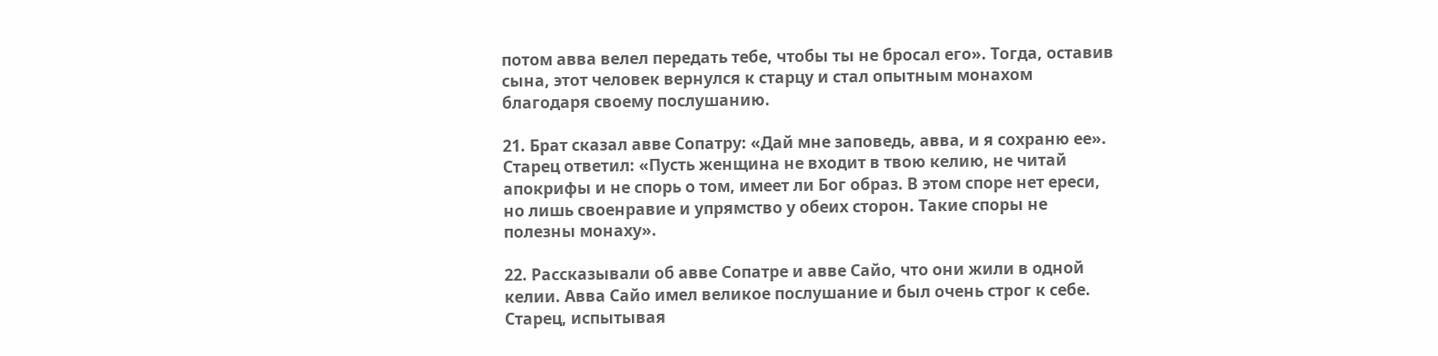потом авва велел передать тебе, чтобы ты не бросал его». Тогда, оставив сына, этот человек вернулся к старцу и стал опытным монахом благодаря своему послушанию.

21. Брат сказал авве Сопатру: «Дай мне заповедь, авва, и я сохраню ее». Старец ответил: «Пусть женщина не входит в твою келию, не читай апокрифы и не спорь о том, имеет ли Бог образ. В этом споре нет ереси, но лишь своенравие и упрямство у обеих сторон. Такие споры не полезны монаху».

22. Рассказывали об авве Сопатре и авве Сайо, что они жили в одной келии. Авва Сайо имел великое послушание и был очень строг к себе. Старец, испытывая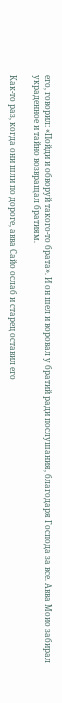его, говорил: «Пойди и обворуй такого-то брата». И он шел и воровал у братий ради послушания, благодаря Господа за все. Авва Моио забирал украденное и тайно возвращал братиям.

Как-то раз, когда они шли по дороге, авва Сайо ослаб и старец оставил его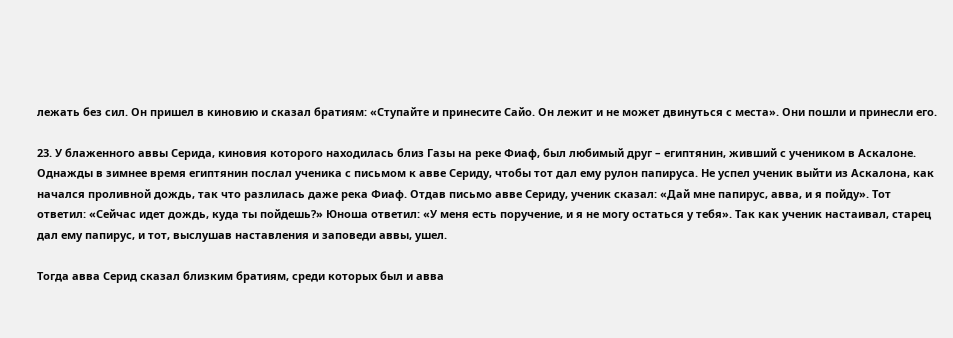лежать без сил. Он пришел в киновию и сказал братиям: «Ступайте и принесите Сайо. Он лежит и не может двинуться с места». Они пошли и принесли его.

23. У блаженного аввы Серида, киновия которого находилась близ Газы на реке Фиаф, был любимый друг – египтянин, живший с учеником в Аскалоне. Однажды в зимнее время египтянин послал ученика с письмом к авве Сериду, чтобы тот дал ему рулон папируса. Не успел ученик выйти из Аскалона, как начался проливной дождь, так что разлилась даже река Фиаф. Отдав письмо авве Сериду, ученик сказал: «Дай мне папирус, авва, и я пойду». Тот ответил: «Сейчас идет дождь, куда ты пойдешь?» Юноша ответил: «У меня есть поручение, и я не могу остаться у тебя». Так как ученик настаивал, старец дал ему папирус, и тот, выслушав наставления и заповеди аввы, ушел.

Тогда авва Серид сказал близким братиям, среди которых был и авва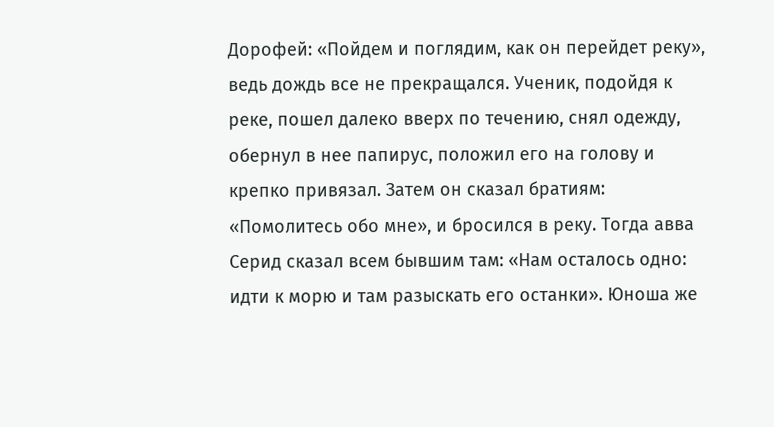Дорофей: «Пойдем и поглядим, как он перейдет реку», ведь дождь все не прекращался. Ученик, подойдя к реке, пошел далеко вверх по течению, снял одежду, обернул в нее папирус, положил его на голову и крепко привязал. Затем он сказал братиям: «Помолитесь обо мне», и бросился в реку. Тогда авва Серид сказал всем бывшим там: «Нам осталось одно: идти к морю и там разыскать его останки». Юноша же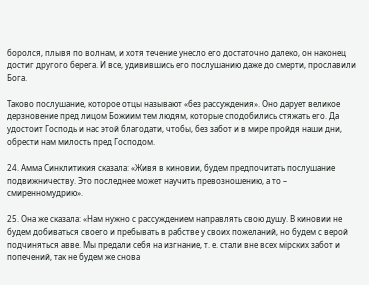боролся, плывя по волнам, и хотя течение унесло его достаточно далеко, он наконец достиг другого берега. И все, удивившись его послушанию даже до смерти, прославили Бога.

Таково послушание, которое отцы называют «без рассуждения». Оно дарует великое дерзновение пред лицом Божиим тем людям, которые сподобились стяжать его. Да удостоит Господь и нас этой благодати, чтобы, без забот и в мире пройдя наши дни, обрести нам милость пред Господом.

24. Амма Синклитикия сказала: «Живя в киновии, будем предпочитать послушание подвижничеству. Это последнее может научить превозношению, а то – смиренномудрию».

25. Она же сказала: «Нам нужно с рассуждением направлять свою душу. В киновии не будем добиваться своего и пребывать в рабстве у своих пожеланий, но будем с верой подчиняться авве. Мы предали себя на изгнание, т. е. стали вне всех мiрских забот и попечений, так не будем же снова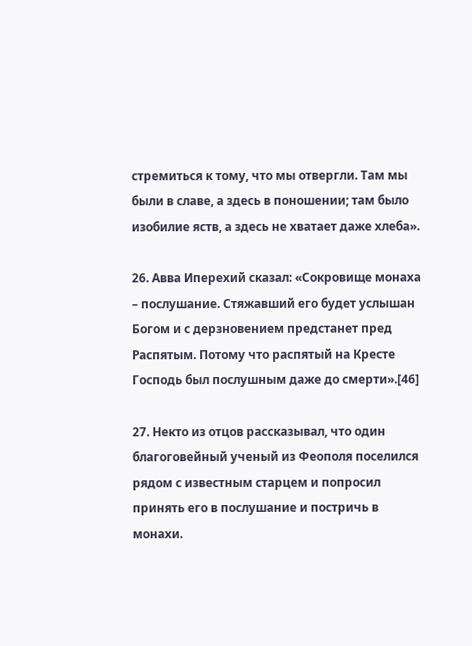стремиться к тому, что мы отвергли. Там мы были в славе, а здесь в поношении; там было изобилие яств, а здесь не хватает даже хлеба».

26. Авва Иперехий сказал: «Сокровище монаха – послушание. Стяжавший его будет услышан Богом и с дерзновением предстанет пред Распятым. Потому что распятый на Кресте Господь был послушным даже до смерти».[46]

27. Некто из отцов рассказывал, что один благоговейный ученый из Феополя поселился рядом с известным старцем и попросил принять его в послушание и постричь в монахи.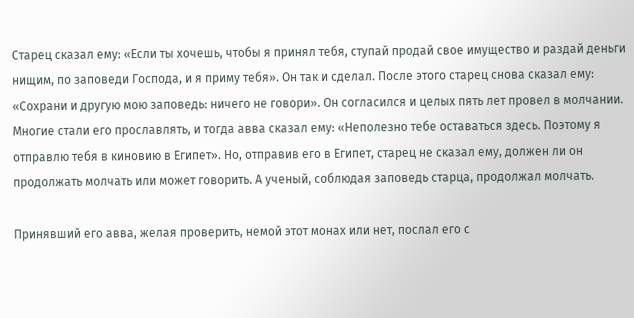Старец сказал ему: «Если ты хочешь, чтобы я принял тебя, ступай продай свое имущество и раздай деньги нищим, по заповеди Господа, и я приму тебя». Он так и сделал. После этого старец снова сказал ему: «Сохрани и другую мою заповедь: ничего не говори». Он согласился и целых пять лет провел в молчании. Многие стали его прославлять, и тогда авва сказал ему: «Неполезно тебе оставаться здесь. Поэтому я отправлю тебя в киновию в Египет». Но, отправив его в Египет, старец не сказал ему, должен ли он продолжать молчать или может говорить. А ученый, соблюдая заповедь старца, продолжал молчать.

Принявший его авва, желая проверить, немой этот монах или нет, послал его с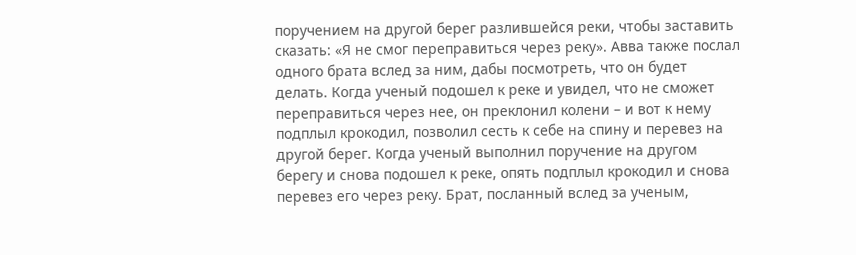поручением на другой берег разлившейся реки, чтобы заставить сказать: «Я не смог переправиться через реку». Авва также послал одного брата вслед за ним, дабы посмотреть, что он будет делать. Когда ученый подошел к реке и увидел, что не сможет переправиться через нее, он преклонил колени – и вот к нему подплыл крокодил, позволил сесть к себе на спину и перевез на другой берег. Когда ученый выполнил поручение на другом берегу и снова подошел к реке, опять подплыл крокодил и снова перевез его через реку. Брат, посланный вслед за ученым,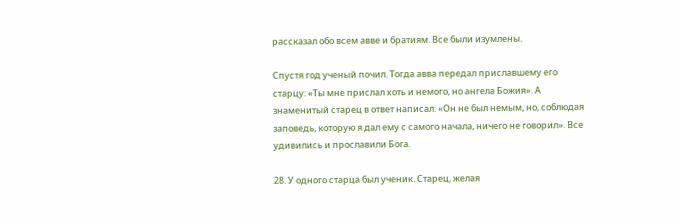рассказал обо всем авве и братиям. Все были изумлены.

Спустя год ученый почил. Тогда авва передал приславшему его старцу: «Ты мне прислал хоть и немого, но ангела Божия». А знаменитый старец в ответ написал: «Он не был немым, но, соблюдая заповедь, которую я дал ему с самого начала, ничего не говорил». Все удивились и прославили Бога.

28. У одного старца был ученик. Старец, желая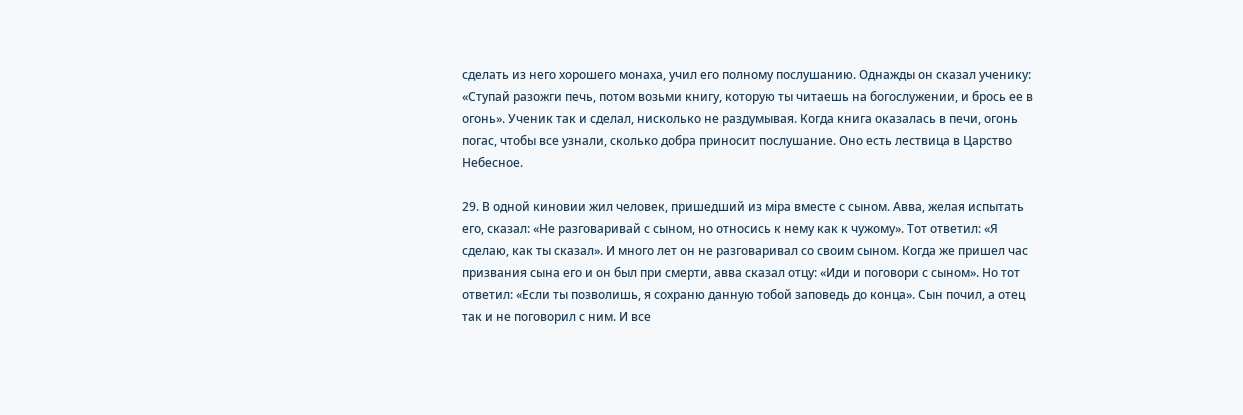сделать из него хорошего монаха, учил его полному послушанию. Однажды он сказал ученику: «Ступай разожги печь, потом возьми книгу, которую ты читаешь на богослужении, и брось ее в огонь». Ученик так и сделал, нисколько не раздумывая. Когда книга оказалась в печи, огонь погас, чтобы все узнали, сколько добра приносит послушание. Оно есть лествица в Царство Небесное.

29. В одной киновии жил человек, пришедший из мiра вместе с сыном. Авва, желая испытать его, сказал: «Не разговаривай с сыном, но относись к нему как к чужому». Тот ответил: «Я сделаю, как ты сказал». И много лет он не разговаривал со своим сыном. Когда же пришел час призвания сына его и он был при смерти, авва сказал отцу: «Иди и поговори с сыном». Но тот ответил: «Если ты позволишь, я сохраню данную тобой заповедь до конца». Сын почил, а отец так и не поговорил с ним. И все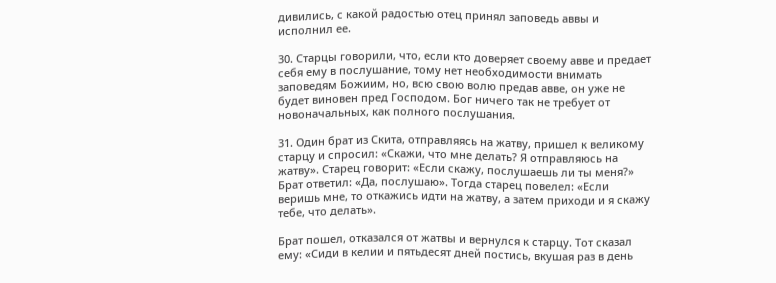дивились, с какой радостью отец принял заповедь аввы и исполнил ее.

30. Старцы говорили, что, если кто доверяет своему авве и предает себя ему в послушание, тому нет необходимости внимать заповедям Божиим, но, всю свою волю предав авве, он уже не будет виновен пред Господом. Бог ничего так не требует от новоначальных, как полного послушания.

31. Один брат из Скита, отправляясь на жатву, пришел к великому старцу и спросил: «Скажи, что мне делать? Я отправляюсь на жатву». Старец говорит: «Если скажу, послушаешь ли ты меня?» Брат ответил: «Да, послушаю». Тогда старец повелел: «Если веришь мне, то откажись идти на жатву, а затем приходи и я скажу тебе, что делать».

Брат пошел, отказался от жатвы и вернулся к старцу. Тот сказал ему: «Сиди в келии и пятьдесят дней постись, вкушая раз в день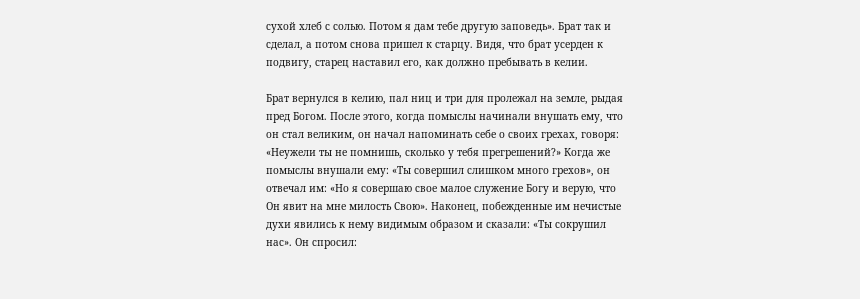сухой хлеб с солью. Потом я дам тебе другую заповедь». Брат так и сделал, а потом снова пришел к старцу. Видя, что брат усерден к подвигу, старец наставил его, как должно пребывать в келии.

Брат вернулся в келию, пал ниц и три для пролежал на земле, рыдая пред Богом. После этого, когда помыслы начинали внушать ему, что он стал великим, он начал напоминать себе о своих грехах, говоря: «Неужели ты не помнишь, сколько у тебя прегрешений?» Когда же помыслы внушали ему: «Ты совершил слишком много грехов», он отвечал им: «Но я совершаю свое малое служение Богу и верую, что Он явит на мне милость Свою». Наконец, побежденные им нечистые духи явились к нему видимым образом и сказали: «Ты сокрушил нас». Он спросил: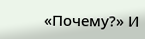«Почему?» И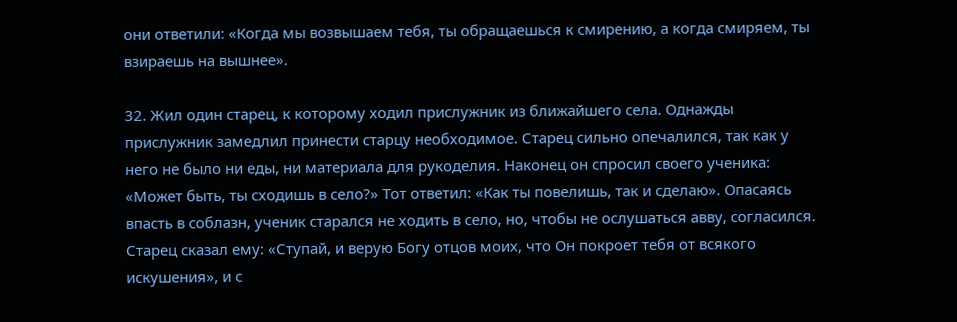они ответили: «Когда мы возвышаем тебя, ты обращаешься к смирению, а когда смиряем, ты взираешь на вышнее».

32. Жил один старец, к которому ходил прислужник из ближайшего села. Однажды прислужник замедлил принести старцу необходимое. Старец сильно опечалился, так как у него не было ни еды, ни материала для рукоделия. Наконец он спросил своего ученика: «Может быть, ты сходишь в село?» Тот ответил: «Как ты повелишь, так и сделаю». Опасаясь впасть в соблазн, ученик старался не ходить в село, но, чтобы не ослушаться авву, согласился. Старец сказал ему: «Ступай, и верую Богу отцов моих, что Он покроет тебя от всякого искушения», и с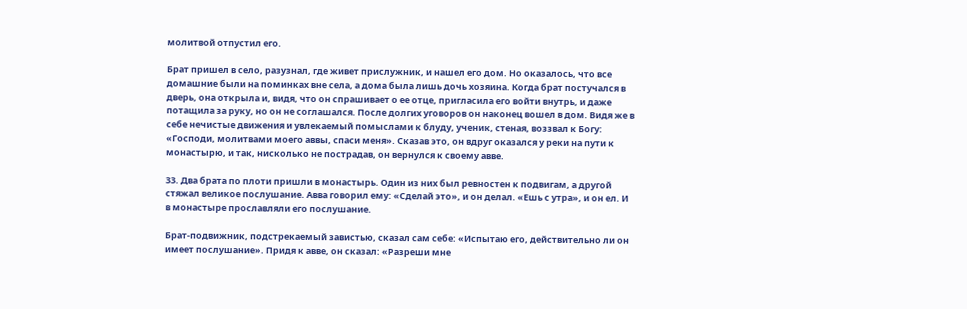молитвой отпустил его.

Брат пришел в село, разузнал, где живет прислужник, и нашел его дом. Но оказалось, что все домашние были на поминках вне села, а дома была лишь дочь хозяина. Когда брат постучался в дверь, она открыла и, видя, что он спрашивает о ее отце, пригласила его войти внутрь, и даже потащила за руку, но он не соглашался. После долгих уговоров он наконец вошел в дом. Видя же в себе нечистые движения и увлекаемый помыслами к блуду, ученик, стеная, воззвал к Богу: «Господи, молитвами моего аввы, спаси меня». Сказав это, он вдруг оказался у реки на пути к монастырю, и так, нисколько не пострадав, он вернулся к своему авве.

33. Два брата по плоти пришли в монастырь. Один из них был ревностен к подвигам, а другой стяжал великое послушание. Авва говорил ему: «Сделай это», и он делал. «Ешь с утра», и он ел. И в монастыре прославляли его послушание.

Брат-подвижник, подстрекаемый завистью, сказал сам себе: «Испытаю его, действительно ли он имеет послушание». Придя к авве, он сказал: «Разреши мне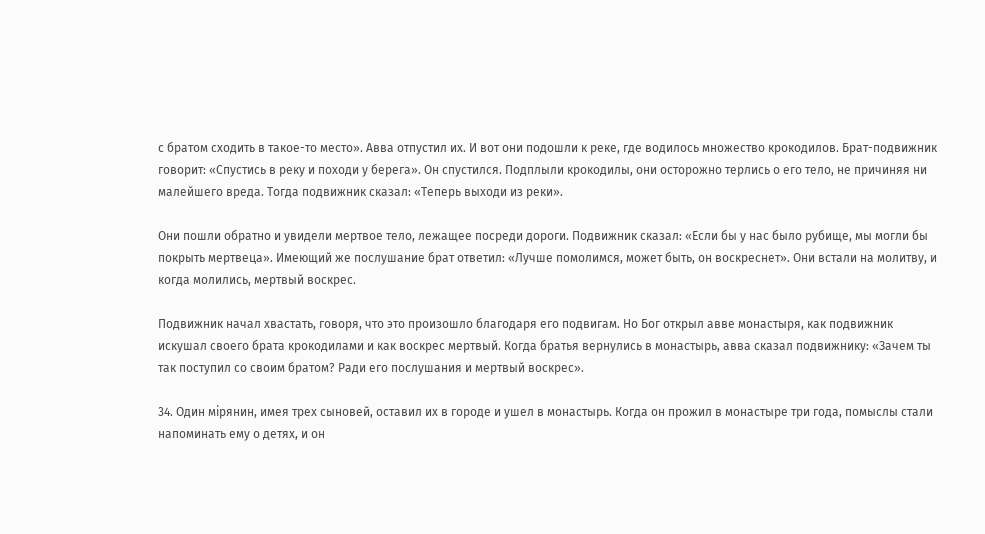с братом сходить в такое-то место». Авва отпустил их. И вот они подошли к реке, где водилось множество крокодилов. Брат-подвижник говорит: «Спустись в реку и походи у берега». Он спустился. Подплыли крокодилы, они осторожно терлись о его тело, не причиняя ни малейшего вреда. Тогда подвижник сказал: «Теперь выходи из реки».

Они пошли обратно и увидели мертвое тело, лежащее посреди дороги. Подвижник сказал: «Если бы у нас было рубище, мы могли бы покрыть мертвеца». Имеющий же послушание брат ответил: «Лучше помолимся, может быть, он воскреснет». Они встали на молитву, и когда молились, мертвый воскрес.

Подвижник начал хвастать, говоря, что это произошло благодаря его подвигам. Но Бог открыл авве монастыря, как подвижник искушал своего брата крокодилами и как воскрес мертвый. Когда братья вернулись в монастырь, авва сказал подвижнику: «Зачем ты так поступил со своим братом? Ради его послушания и мертвый воскрес».

34. Один мiрянин, имея трех сыновей, оставил их в городе и ушел в монастырь. Когда он прожил в монастыре три года, помыслы стали напоминать ему о детях, и он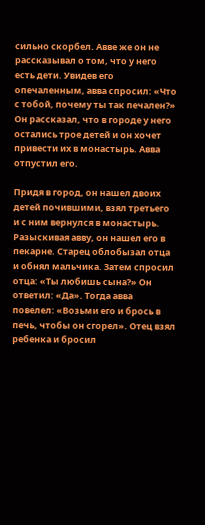сильно скорбел. Авве же он не рассказывал о том, что у него есть дети. Увидев его опечаленным, авва спросил: «Что с тобой, почему ты так печален?» Он рассказал, что в городе у него остались трое детей и он хочет привести их в монастырь. Авва отпустил его.

Придя в город, он нашел двоих детей почившими, взял третьего и с ним вернулся в монастырь. Разыскивая авву, он нашел его в пекарне. Старец облобызал отца и обнял мальчика. Затем спросил отца: «Ты любишь сына?» Он ответил: «Да». Тогда авва повелел: «Возьми его и брось в печь, чтобы он сгорел». Отец взял ребенка и бросил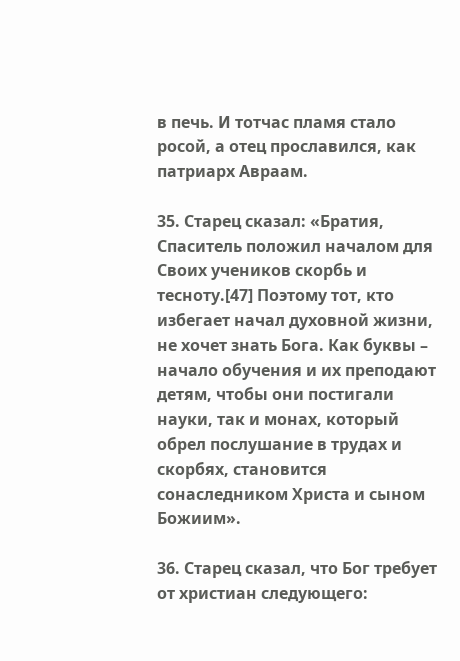в печь. И тотчас пламя стало росой, а отец прославился, как патриарх Авраам.

35. Старец сказал: «Братия, Спаситель положил началом для Своих учеников скорбь и тесноту.[47] Поэтому тот, кто избегает начал духовной жизни, не хочет знать Бога. Как буквы – начало обучения и их преподают детям, чтобы они постигали науки, так и монах, который обрел послушание в трудах и скорбях, становится сонаследником Христа и сыном Божиим».

36. Старец сказал, что Бог требует от христиан следующего: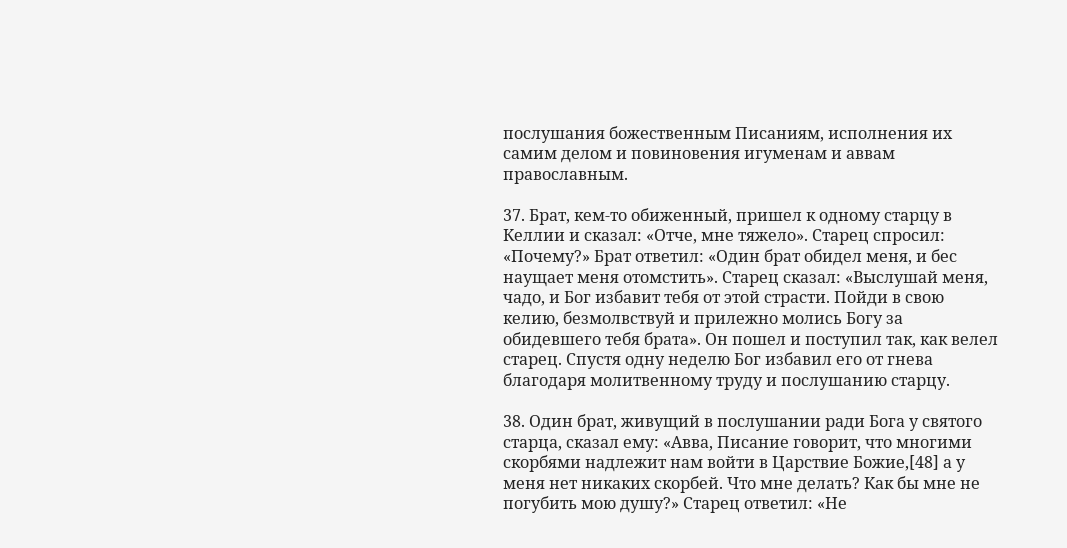послушания божественным Писаниям, исполнения их самим делом и повиновения игуменам и аввам православным.

37. Брат, кем-то обиженный, пришел к одному старцу в Келлии и сказал: «Отче, мне тяжело». Старец спросил: «Почему?» Брат ответил: «Один брат обидел меня, и бес наущает меня отомстить». Старец сказал: «Выслушай меня, чадо, и Бог избавит тебя от этой страсти. Пойди в свою келию, безмолвствуй и прилежно молись Богу за обидевшего тебя брата». Он пошел и поступил так, как велел старец. Спустя одну неделю Бог избавил его от гнева благодаря молитвенному труду и послушанию старцу.

38. Один брат, живущий в послушании ради Бога у святого старца, сказал ему: «Авва, Писание говорит, что многими скорбями надлежит нам войти в Царствие Божие,[48] а у меня нет никаких скорбей. Что мне делать? Как бы мне не погубить мою душу?» Старец ответил: «Не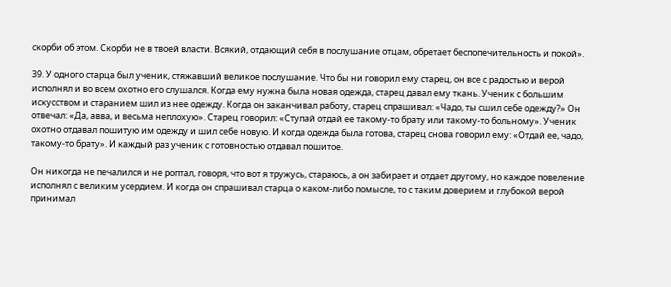скорби об этом. Скорби не в твоей власти. Всякий, отдающий себя в послушание отцам, обретает беспопечительность и покой».

39. У одного старца был ученик, стяжавший великое послушание. Что бы ни говорил ему старец, он все с радостью и верой исполнял и во всем охотно его слушался. Когда ему нужна была новая одежда, старец давал ему ткань. Ученик с большим искусством и старанием шил из нее одежду. Когда он заканчивал работу, старец спрашивал: «Чадо, ты сшил себе одежду?» Он отвечал: «Да, авва, и весьма неплохую». Старец говорил: «Ступай отдай ее такому-то брату или такому-то больному». Ученик охотно отдавал пошитую им одежду и шил себе новую. И когда одежда была готова, старец снова говорил ему: «Отдай ее, чадо, такому-то брату». И каждый раз ученик с готовностью отдавал пошитое.

Он никогда не печалился и не роптал, говоря, что вот я тружусь, стараюсь, а он забирает и отдает другому, но каждое повеление исполнял с великим усердием. И когда он спрашивал старца о каком-либо помысле, то с таким доверием и глубокой верой принимал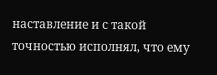наставление и с такой точностью исполнял, что ему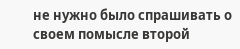не нужно было спрашивать о своем помысле второй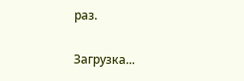раз.

Загрузка...